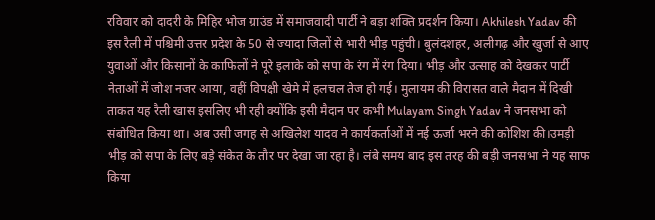रविवार को दादरी के मिहिर भोज ग्राउंड में समाजवादी पार्टी ने बड़ा शक्ति प्रदर्शन किया। Akhilesh Yadav की इस रैली में पश्चिमी उत्तर प्रदेश के 50 से ज्यादा जिलों से भारी भीड़ पहुंची। बुलंदशहर, अलीगढ़ और खुर्जा से आए युवाओं और किसानों के काफिलों ने पूरे इलाके को सपा के रंग में रंग दिया। भीड़ और उत्साह को देखकर पार्टी नेताओं में जोश नजर आया, वहीं विपक्षी खेमे में हलचल तेज हो गई। मुलायम की विरासत वाले मैदान में दिखी ताकत यह रैली खास इसलिए भी रही क्योंकि इसी मैदान पर कभी Mulayam Singh Yadav ने जनसभा को संबोधित किया था। अब उसी जगह से अखिलेश यादव ने कार्यकर्ताओं में नई ऊर्जा भरने की कोशिश की।उमड़ी भीड़ को सपा के लिए बड़े संकेत के तौर पर देखा जा रहा है। लंबे समय बाद इस तरह की बड़ी जनसभा ने यह साफ किया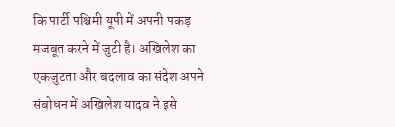कि पार्टी पश्चिमी यूपी में अपनी पकड़ मजबूत करने में जुटी है। अखिलेश का एकजुटता और बदलाव का संदेश अपने संबोधन में अखिलेश यादव ने इसे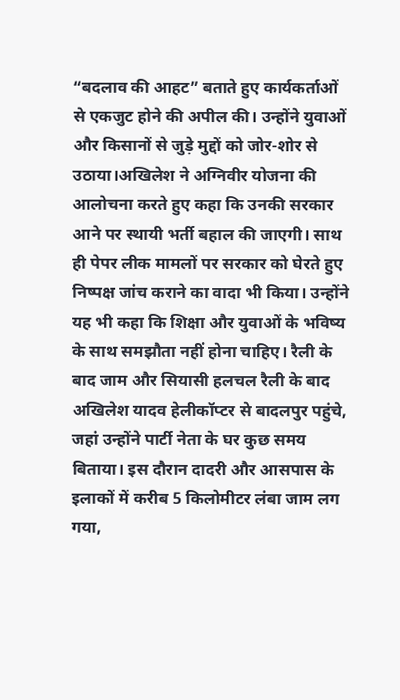“बदलाव की आहट” बताते हुए कार्यकर्ताओं से एकजुट होने की अपील की। उन्होंने युवाओं और किसानों से जुड़े मुद्दों को जोर-शोर से उठाया।अखिलेश ने अग्निवीर योजना की आलोचना करते हुए कहा कि उनकी सरकार आने पर स्थायी भर्ती बहाल की जाएगी। साथ ही पेपर लीक मामलों पर सरकार को घेरते हुए निष्पक्ष जांच कराने का वादा भी किया। उन्होंने यह भी कहा कि शिक्षा और युवाओं के भविष्य के साथ समझौता नहीं होना चाहिए। रैली के बाद जाम और सियासी हलचल रैली के बाद अखिलेश यादव हेलीकॉप्टर से बादलपुर पहुंचे, जहां उन्होंने पार्टी नेता के घर कुछ समय बिताया। इस दौरान दादरी और आसपास के इलाकों में करीब 5 किलोमीटर लंबा जाम लग गया,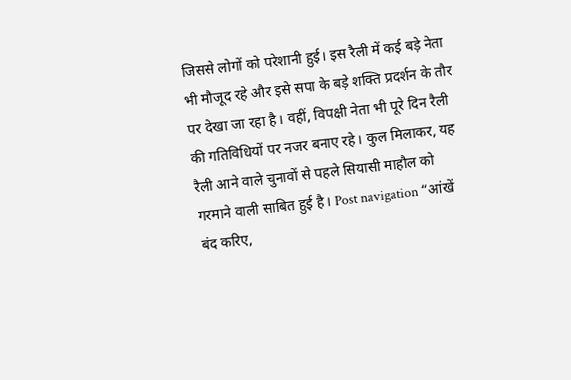जिससे लोगों को परेशानी हुई। इस रैली में कई बड़े नेता भी मौजूद रहे और इसे सपा के बड़े शक्ति प्रदर्शन के तौर पर देखा जा रहा है। वहीं, विपक्षी नेता भी पूरे दिन रैली की गतिविधियों पर नजर बनाए रहे। कुल मिलाकर, यह रैली आने वाले चुनावों से पहले सियासी माहौल को गरमाने वाली साबित हुई है। Post navigation “आंखें बंद करिए,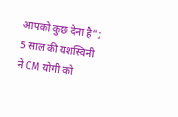आपको कुछ देना है”; 5 साल की यशस्विनी ने CM योगी को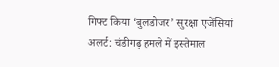गिफ्ट किया ‘बुलडोजर’ सुरक्षा एजेंसियां अलर्ट: चंडीगढ़ हमले में इस्तेमाल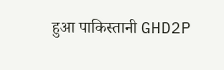हुआ पाकिस्तानी GHD2P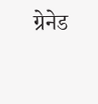ग्रेनेड